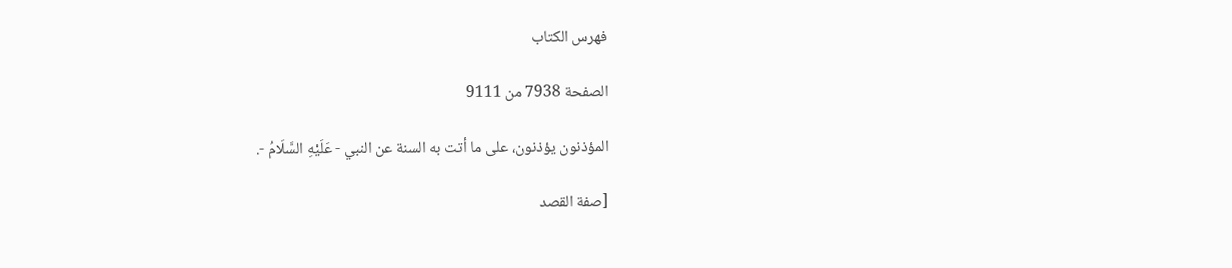فهرس الكتاب

الصفحة 7938 من 9111

المؤذنون يؤذنون، على ما أتت به السنة عن النبي - عَلَيْهِ السَّلَامُ -.

[صفة القصد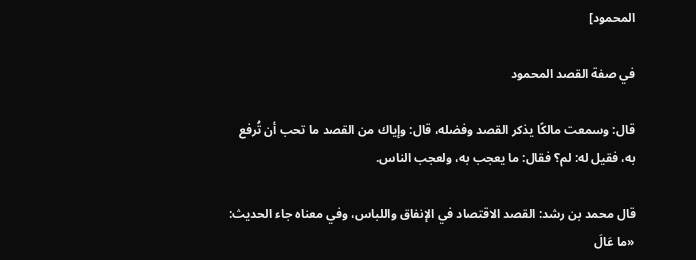المحمود]

في صفة القصد المحمود

قال: وسمعت مالكًا يذكر القصد وفضله، قال: وإياك من القصد ما تحب أن تُرفع به، فقيل له: لم؟ فقال: ما يعجب به، ولعجب الناس.

قال محمد بن رشد: القصد الاقتصاد في الإنفاق واللباس، وفي معناه جاء الحديث: «ما عَالَ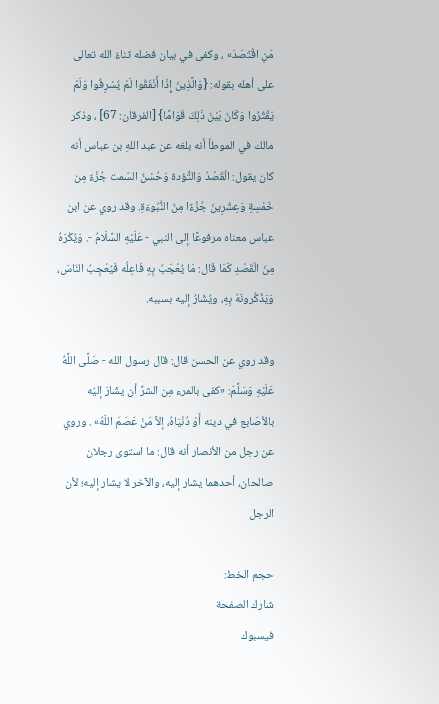مَنِ اقْتَصَدَ» ، وكفى في بيان فضله ثناءُ الله تعالى على أهله بقوله: {وَالَّذِينَ إِذَا أَنْفَقُوا لَمْ يُسْرِفُوا وَلَمْ يَقْتُرُوا وَكَانَ بَيْنَ ذَلِكَ قَوَامًا} [الفرقان: 67] ، وذكر مالك في الموطأ أنه بلغه عن عبد اللهِ بن عباس أنه كان يقول: الْقَصْدُ وَالتُّؤدة وَحُسْنُ السّمت جُزْءٌ مِن خَمْسِةِ وَعِشْرِينَ جُزْءًا مِنَ النُّبُوءَةِ. وقد روي عن ابن عباس معناه مرفوعًا إلى النبي - عَلَيْهِ السَّلَامُ -. وَيُكْرَهُ مِنَ الْقَصْدِ كَمَا قَال: مَا يُعْجَبُ بِهِ فَاعِلُه فَيُعْجِبُ النَاسَ، وَيَذْكُرونَهُ بِهِ، ويُشَارُ إليه بسببه.

وقد روي عن الحسن قال: قال رسول الله - صَلَّى اللَّهُ عَلَيْهِ وَسَلَّمَ: «كفى بالمرء مِن الشرِّ أن يشَارَ إليُه بالأصَابع في دينه أَوْ دُنْيَاهُ، إلاَّ مَنْ عَصَمَ اللَهُ» . وروي عن رجل من الأنصار أنه قال: ما استوى رجلان صالحان، أحدهما يشار إليه، والآخر لا يشار إليه؛ لأن الرجل

حجم الخط:
شارك الصفحة
فيسبوك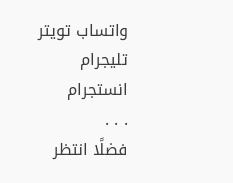واتساب تويتر تليجرام انستجرام
. . .
فضلًا انتظر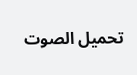تحميل الصوت